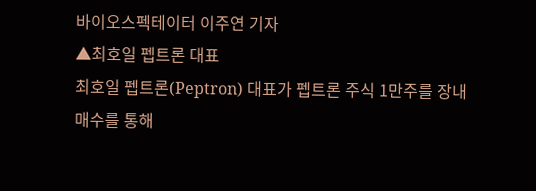바이오스펙테이터 이주연 기자
▲최호일 펩트론 대표
최호일 펩트론(Peptron) 대표가 펩트론 주식 1만주를 장내매수를 통해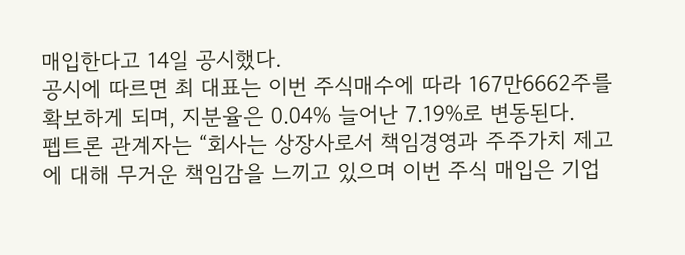매입한다고 14일 공시했다.
공시에 따르면 최 대표는 이번 주식매수에 따라 167만6662주를 확보하게 되며, 지분율은 0.04% 늘어난 7.19%로 변동된다.
펩트론 관계자는 “회사는 상장사로서 책임경영과 주주가치 제고에 대해 무거운 책임감을 느끼고 있으며 이번 주식 매입은 기업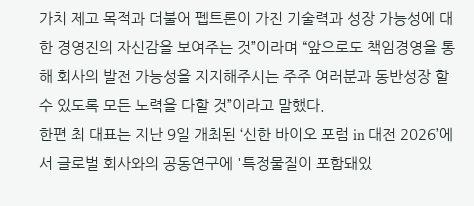가치 제고 목적과 더불어 펩트론이 가진 기술력과 성장 가능성에 대한 경영진의 자신감을 보여주는 것”이라며 “앞으로도 책임경영을 통해 회사의 발전 가능성을 지지해주시는 주주 여러분과 동반성장 할 수 있도록 모든 노력을 다할 것”이라고 말했다.
한편 최 대표는 지난 9일 개최된 ‘신한 바이오 포럼 in 대전 2026’에서 글로벌 회사와의 공동연구에 '특정물질이 포함돼있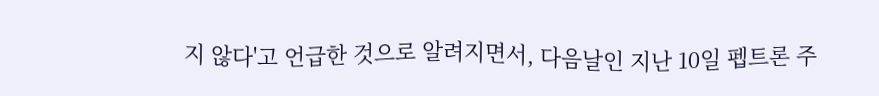지 않다'고 언급한 것으로 알려지면서, 다음날인 지난 10일 펩트론 주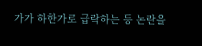가가 하한가로 급락하는 등 논란을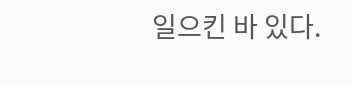일으킨 바 있다.